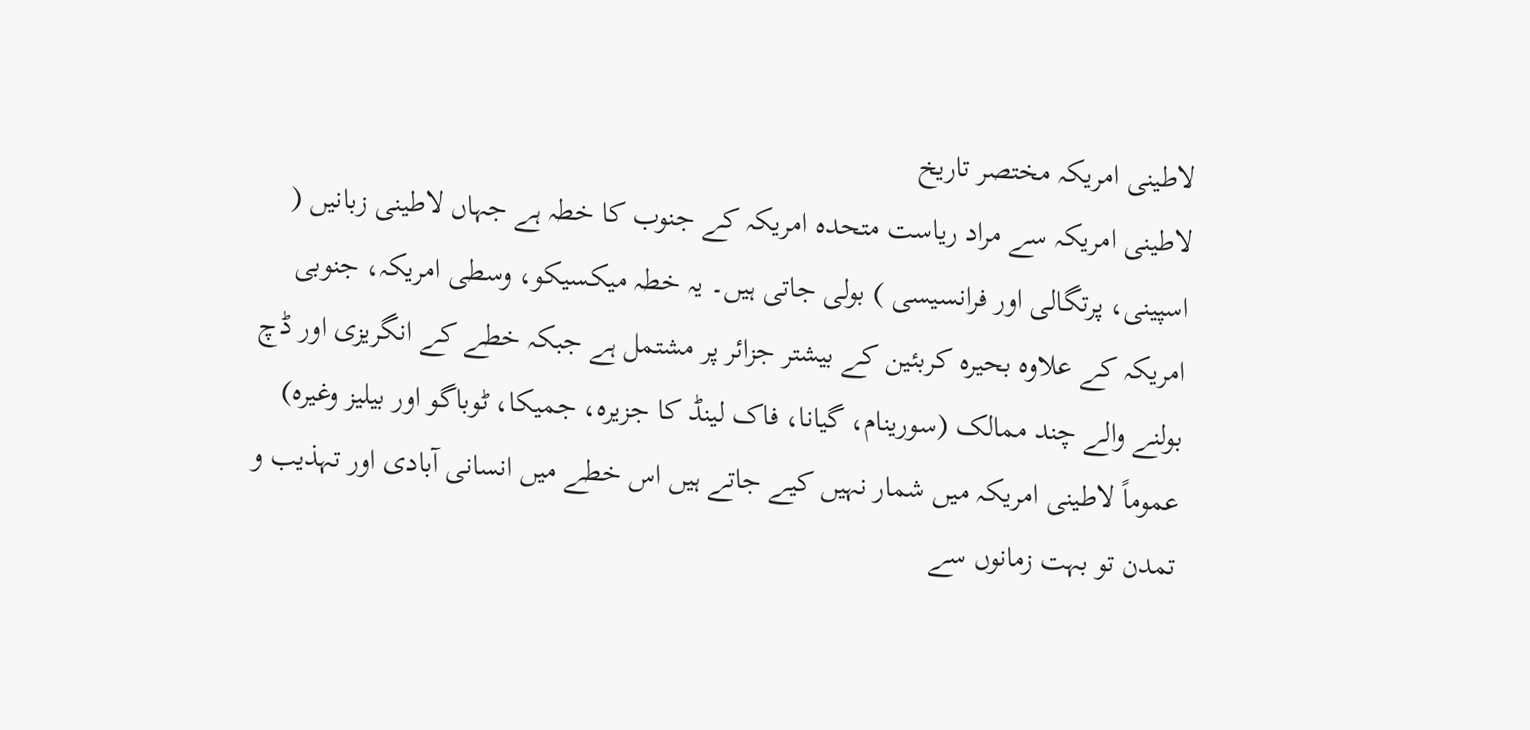لاطینی امریکہ مختصر تاریخ
لاطینی امریکہ سے مراد ریاست متحدہ امریکہ کے جنوب کا خطہ ہے جہاں لاطینی زبانیں ( اسپینی، پرتگالی اور فرانسیسی ) بولی جاتی ہیں۔ یہ خطہ میکسیکو، وسطی امریکہ، جنوبی امریکہ کے علاوہ بحیرہ کربئین کے بیشتر جزائر پر مشتمل ہے جبکہ خطے کے انگریزی اور ڈچ بولنے والے چند ممالک (سورینام، گیانا، فاک لینڈ کا جزیرہ، جمیکا، ٹوباگو اور بیلیز وغیرہ) عموماً لاطینی امریکہ میں شمار نہیں کیے جاتے ہیں اس خطے میں انسانی آبادی اور تہذیب و تمدن تو بہت زمانوں سے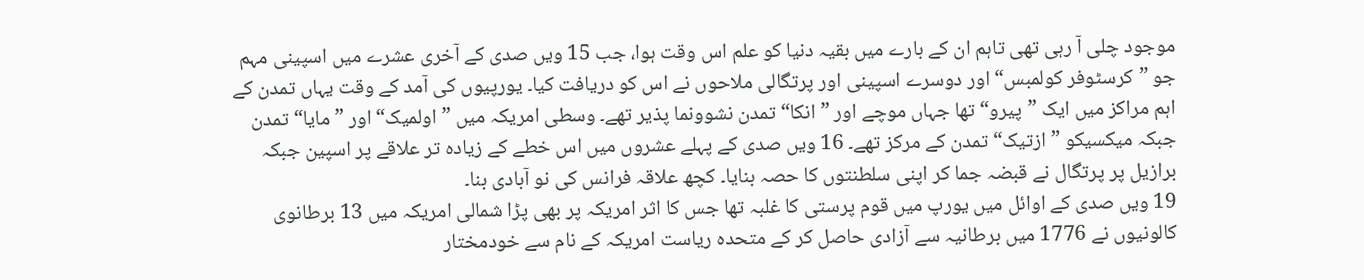موجود چلی آ رہی تھی تاہم ان کے بارے میں بقیہ دنیا کو علم اس وقت ہوا، جب 15 ویں صدی کے آخری عشرے میں اسپینی مہم جو ”کرسٹوفر کولمبس“ اور دوسرے اسپینی اور پرتگالی ملاحوں نے اس کو دریافت کیا۔ یورپیوں کی آمد کے وقت یہاں تمدن کے اہم مراکز میں ایک ”پیرو“ تھا جہاں موچے اور ”انکا“ تمدن نشوونما پذیر تھے۔ وسطی امریکہ میں ”اولمیک“ اور ”مایا“ تمدن جبکہ میکسیکو ”ازتیک“ تمدن کے مرکز تھے۔ 16 ویں صدی کے پہلے عشروں میں اس خطے کے زیادہ تر علاقے پر اسپین جبکہ برازیل پر پرتگال نے قبضہ جما کر اپنی سلطنتوں کا حصہ بنایا۔ کچھ علاقہ فرانس کی نو آبادی بنا۔
19 ویں صدی کے اوائل میں یورپ میں قوم پرستی کا غلبہ تھا جس کا اثر امریکہ پر بھی پڑا شمالی امریکہ میں 13 برطانوی کالونیوں نے 1776 میں برطانیہ سے آزادی حاصل کر کے متحدہ ریاست امریکہ کے نام سے خودمختار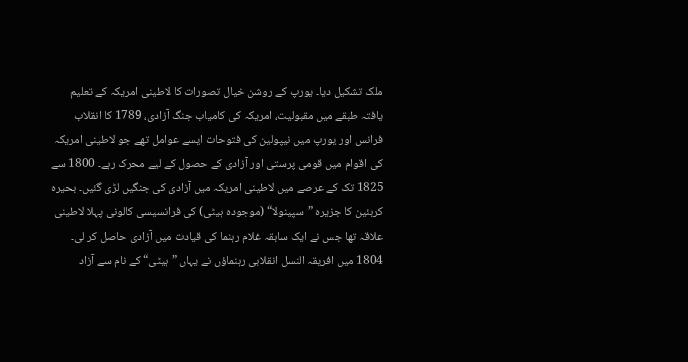ملک تشکیل دیا۔ یورپ کے روشن خیال تصورات کا لاطینی امریکہ کے تعلیم یافتہ طبقے میں مقبولیت، امریکہ کی کامیاب جنگ آزادی، 1789 کا انقلاب فرانس اور یورپ میں نیپولین کی فتوحات ایسے عوامل تھے جو لاطینی امریکہ کی اقوام میں قومی پرستی اور آزادی کے حصول کے لیے محرک رہے۔ 1800 سے 1825 تک کے عرصے میں لاطینی امریکہ میں آزادی کی جنگیں لڑی گئیں۔ بحیرہ کربئین کا جزیرہ ”سپینولا“ (موجودہ ہیٹی) کی فرانسیسی کالونی پہلا لاطینی علاقہ تھا جس نے ایک سابقہ غلام رہنما کی قیادت میں آزادی حاصل کر لی۔ 1804 میں افریقہ النسل انقلابی رہنماؤں نے یہاں ”ہیٹی“ کے نام سے آزاد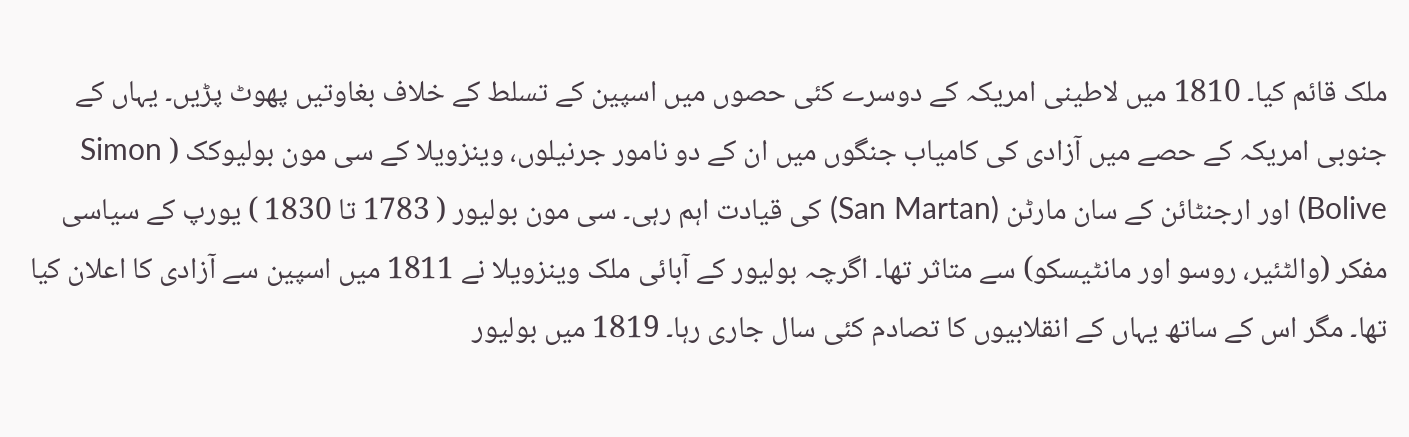ملک قائم کیا۔ 1810 میں لاطینی امریکہ کے دوسرے کئی حصوں میں اسپین کے تسلط کے خلاف بغاوتیں پھوٹ پڑیں۔ یہاں کے جنوبی امریکہ کے حصے میں آزادی کی کامیاب جنگوں میں ان کے دو نامور جرنیلوں، وینزویلا کے سی مون بولیوکک ( Simon Bolive) اور ارجنٹائن کے سان مارٹن (San Martan) کی قیادت اہم رہی۔ سی مون بولیور ( 1783 تا 1830 ) یورپ کے سیاسی مفکر (والٹئیر، روسو اور مانٹیسکو) سے متاثر تھا۔ اگرچہ بولیور کے آبائی ملک وینزویلا نے 1811 میں اسپین سے آزادی کا اعلان کیا تھا۔ مگر اس کے ساتھ یہاں کے انقلابیوں کا تصادم کئی سال جاری رہا۔ 1819 میں بولیور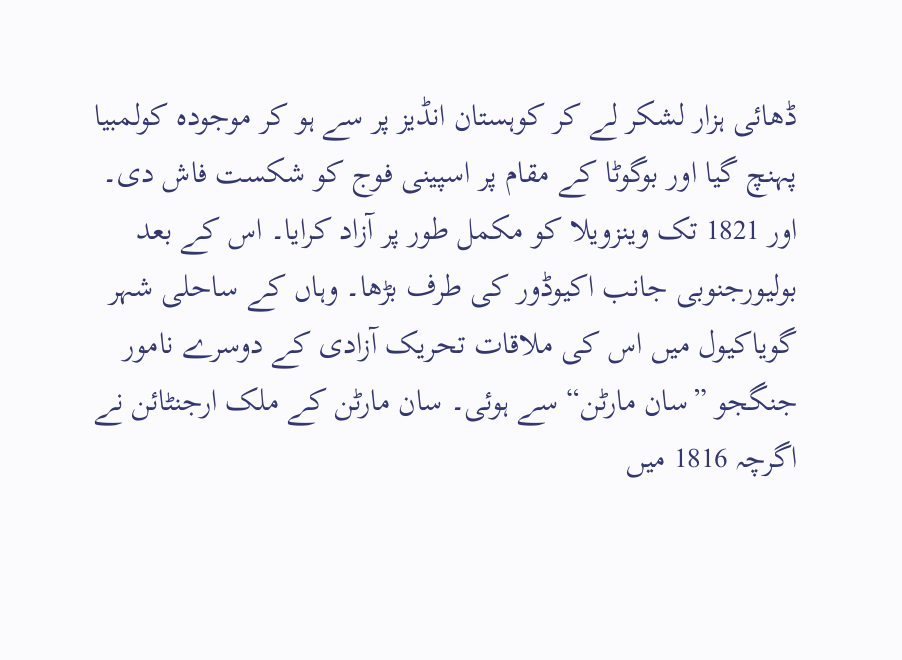ڈھائی ہزار لشکر لے کر کوہستان انڈیز پر سے ہو کر موجودہ کولمبیا پہنچ گیا اور بوگوٹا کے مقام پر اسپینی فوج کو شکست فاش دی۔ اور 1821 تک وینزویلا کو مکمل طور پر آزاد کرایا۔ اس کے بعد بولیورجنوبی جانب اکیوڈور کی طرف بڑھا۔ وہاں کے ساحلی شہر گویاکیول میں اس کی ملاقات تحریک آزادی کے دوسرے نامور جنگجو ”سان مارٹن“ سے ہوئی۔ سان مارٹن کے ملک ارجنٹائن نے اگرچہ 1816 میں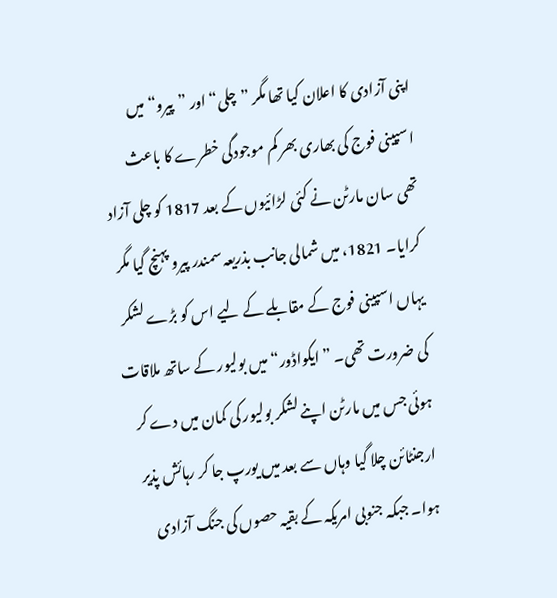اپنی آزادی کا اعلان کیا تھا مگر ”چلی“ اور ”پیرو“ میں اسپینی فوج کی بھاری بھر کم موجودگی خطرے کا باعث تھی سان مارٹن نے کئی لڑائیوں کے بعد 1817 کو چلی آزاد کرایا۔ 1821، میں شمالی جانب بذریعہ سمندر پیرو پہنچ گیا مگر یہاں اسپینی فوج کے مقابلے کے لیے اس کو بڑے لشکر کی ضرورت تھی۔ ”ایکواڈور“ میں بولیور کے ساتھ ملاقات ہوئی جس میں مارٹن اپنے لشکر بولیور کی کمان میں دے کر ارجنٹائن چلا گیا وہاں سے بعد میں یورپ جا کر رہائش پذیر ہوا۔ جبکہ جنوبی امریکہ کے بقیہ حصوں کی جنگ آزادی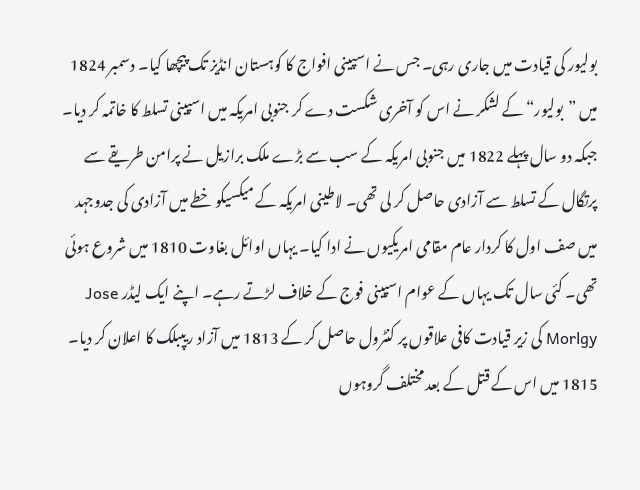بولیور کی قیادت میں جاری رہی۔ جس نے اسپینی افواج کا کوہستان انڈیز تک پیچھا کیا۔ دسمبر 1824 میں ”بولیور“ کے لشکر نے اس کو آخری شکست دے کر جنوبی امریکہ میں اسپینی تسلط کا خاتمہ کر دیا۔ جبکہ دو سال پہلے 1822 میں جنوبی امریکہ کے سب سے بڑے ملک برازیل نے پرامن طریقے سے پرتگال کے تسلط سے آزادی حاصل کر لی تھی۔ لاطینی امریکہ کے میکسیکو خطے میں آزادی کی جدوجہد میں صف اول کا کردار عام مقامی امریکیوں نے ادا کیا۔ یہاں اوائل بغاوت 1810 میں شروع ہوئی تھی۔ کئی سال تک یہاں کے عوام اسپینی فوج کے خلاف لڑتے رہے۔ اپنے ایک لیڈر Jose Morlgy کی زیر قیادت کافی علاقوں پر کنٹرول حاصل کر کے 1813 میں آزاد ریپبلک کا اعلان کر دیا۔ 1815 میں اس کے قتل کے بعد مختلف گروہوں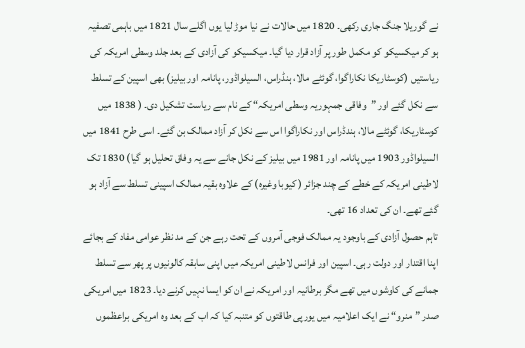نے گوریلا جنگ جاری رکھی۔ 1820 میں حالات نے نیا موڑ لیا یوں اگلے سال 1821 میں باہمی تصفیہ ہو کر میکسیکو کو مکمل طور پر آزاد قرار دیا گیا۔ میکسیکو کی آزادی کے بعد جلد وسطی امریکہ کی ریاستیں (کوسٹاریکا نکاراگوا، گوئٹے مالا، ہنڈراس، السیلواڈور، پانامہ اور بیلیز) بھی اسپین کے تسلط سے نکل گئے اور ”وفاقی جمہوریہ وسطی امریکہ“ کے نام سے ریاست تشکیل دی۔ ( 1838 میں کوسٹاریکا، گوئٹے مالا، ہندڈراس اور نکاراگوا اس سے نکل کر آزاد ممالک بن گئے۔ اسی طرح 1841 میں السیلواڈور 1903 میں پانامہ اور 1981 میں بیلیز کے نکل جانے سے یہ وفاق تحلیل ہو گیا) 1830 تک لاطینی امریکہ کے خطے کے چند جزائر ( کیوبا وغیرہ) کے علاوہ بقیہ ممالک اسپینی تسلط سے آزاد ہو گئے تھے۔ ان کی تعداد 16 تھی۔
تاہم حصول آزادی کے باوجود یہ ممالک فوجی آمروں کے تحت رہے جن کے مد نظر عوامی مفاد کے بجائے اپنا اقتدار اور دولت رہی۔ اسپین اور فرانس لاطینی امریکہ میں اپنی سابقہ کالونیوں پر پھر سے تسلط جمانے کی کاوشوں میں تھے مگر برطانیہ اور امریکہ نے ان کو ایسا نہیں کرنے دیا۔ 1823 میں امریکی صدر ”منرو“ نے ایک اعلامیہ میں یورپی طاقتوں کو متنبہ کیا کہ اب کے بعد وہ امریکی براعظموں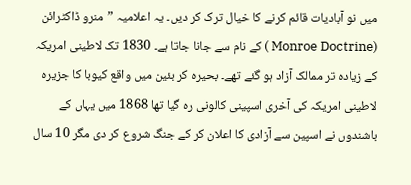میں نو آبادیات قائم کرنے کا خیال ترک کر دیں۔ یہ اعلامیہ ”منرو ڈاکٹرائن (Monroe Doctrine ) کے نام سے جانا جاتا ہے۔ 1830 تک لاطینی امریکہ کے زیادہ تر ممالک آزاد ہو گئے تھے۔ بحیرہ کر بئین میں واقع کیوبا کا جزیرہ لاطینی امریکہ کی آخری اسپینی کالونی رہ گیا تھا 1868 میں یہاں کے باشندوں نے اسپین سے آزادی کا اعلان کر کے جنگ شروع کر دی مگر 10 سال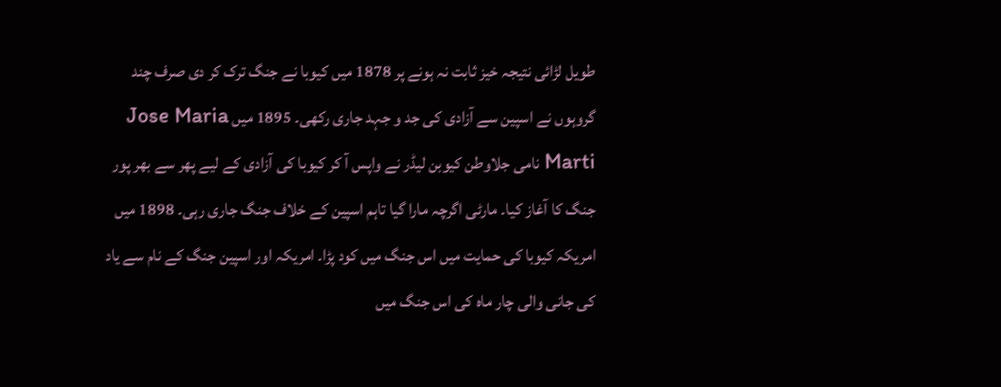طویل لڑائی نتیجہ خیز ثابت نہ ہونے پر 1878 میں کیوبا نے جنگ ترک کر دی صرف چند گروہوں نے اسپین سے آزادی کی جد و جہد جاری رکھی۔ 1895 میں Jose Maria Marti نامی جلاوطن کیوبن لیڈر نے واپس آ کر کیوبا کی آزادی کے لیے پھر سے بھر پور جنگ کا آغاز کیا۔ مارٹی اگرچہ مارا گیا تاہم اسپین کے خلاف جنگ جاری رہی۔ 1898 میں امریکہ کیوبا کی حمایت میں اس جنگ میں کود پڑا۔ امریکہ اور اسپین جنگ کے نام سے یاد کی جانی والی چار ماہ کی اس جنگ میں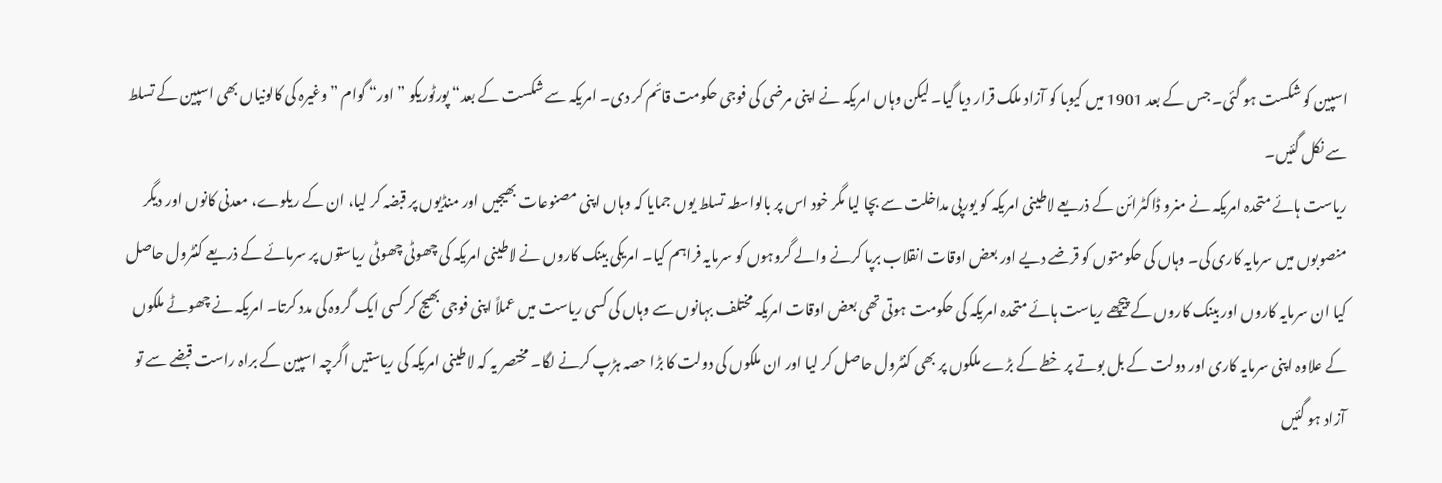اسپین کو شکست ہو گئی۔ جس کے بعد 1901 میں کیوبا کو آزاد ملک قرار دیا گیا۔ لیکن وہاں امریکہ نے اپنی مرضی کی فوجی حکومت قائم کر دی۔ امریکہ سے شکست کے بعد“ پورٹوریکو ”اور“ گوام ”وغیرہ کی کالونیاں بھی اسپین کے تسلط سے نکل گئیں۔
ریاست ہائے متحدہ امریکہ نے منرو ڈاکٹرائن کے ذریعے لاطینی امریکہ کو یورپی مداخلت سے بچا لیا مگر خود اس پر بالواسطہ تسلط یوں جمایا کہ وہاں اپنی مصنوعات بھیجیں اور منڈیوں پر قبضہ کر لیا، ان کے ریلوے، معدنی کانوں اور دیگر منصوبوں میں سرمایہ کاری کی۔ وہاں کی حکومتوں کو قرضے دیے اور بعض اوقات انقلاب برپا کرنے والے گروہوں کو سرمایہ فراہم کیا۔ امریکی بینک کاروں نے لاطینی امریکہ کی چھوٹی چھوٹی ریاستوں پر سرمائے کے ذریعے کنٹرول حاصل کیا ان سرمایہ کاروں اور بینک کاروں کے پیچھے ریاست ہائے متحدہ امریکہ کی حکومت ہوتی تھی بعض اوقات امریکہ مختلف بہانوں سے وہاں کی کسی ریاست میں عملاً اپنی فوجی بھیج کر کسی ایک گروہ کی مدد کرتا۔ امریکہ نے چھوٹے ملکوں کے علاوہ اپنی سرمایہ کاری اور دولت کے بل بوتے پر خطے کے بڑے ملکوں پر بھی کنٹرول حاصل کر لیا اور ان ملکوں کی دولت کا بڑا حصہ ہڑپ کرنے لگا۔ مختصر یہ کہ لاطینی امریکہ کی ریاستیں اگرچہ اسپین کے براہ راست قبضے سے تو آزاد ہو گئیں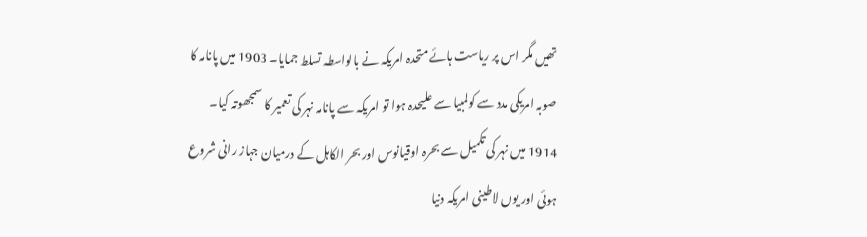تھیں مگر اس پر ریاست ہائے متحدہ امریکہ نے بالواسطہ تسلط جمایا۔ 1903 میں پانامہ کا صوبہ امریکی مدد سے کولمبیا سے علیحدہ ہوا تو امریکہ سے پانامہ نہر کی تعمیر کا سمجھوتہ کیا۔ 1914 میں نہر کی تکمیل سے بحرہ اوقیانوس اور بحر الکاہل کے درمیان جہاز رانی شروع ہوئی اور یوں لاطینی امریکہ دنیا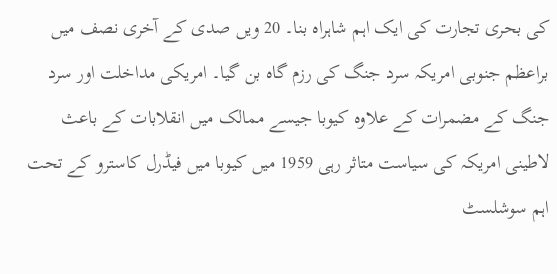کی بحری تجارت کی ایک اہم شاہراہ بنا۔ 20 ویں صدی کے آخری نصف میں براعظم جنوبی امریکہ سرد جنگ کی رزم گاہ بن گیا۔ امریکی مداخلت اور سرد جنگ کے مضمرات کے علاوہ کیوبا جیسے ممالک میں انقلابات کے باعث لاطینی امریکہ کی سیاست متاثر رہی 1959 میں کیوبا میں فیڈرل کاسترو کے تحت اہم سوشلسٹ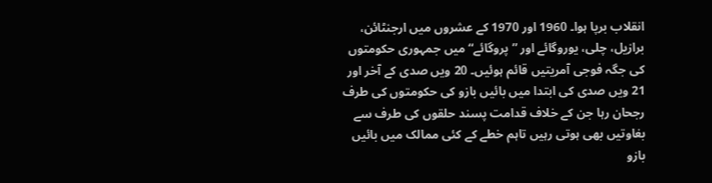انقلاب برپا ہوا۔ 1960 اور 1970 کے عشروں میں ارجنٹائن، برازیل، چلی، یوروگائے اور ”پروگائے“ میں جمہوری حکومتوں کی جگہ فوجی آمریتیں قائم ہوئیں۔ 20 ویں صدی کے آخر اور 21 ویں صدی کی ابتدا میں بائیں بازو کی حکومتوں کی طرف رجحان رہا جن کے خلاف قدامت پسند حلقوں کی طرف سے بغاوتیں بھی ہوتی رہیں تاہم خطے کے کئی ممالک میں بائیں بازو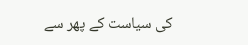کی سیاست کے پھر سے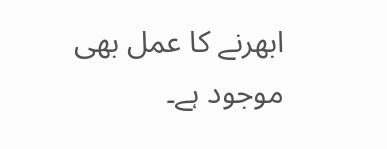ابھرنے کا عمل بھی موجود ہے۔